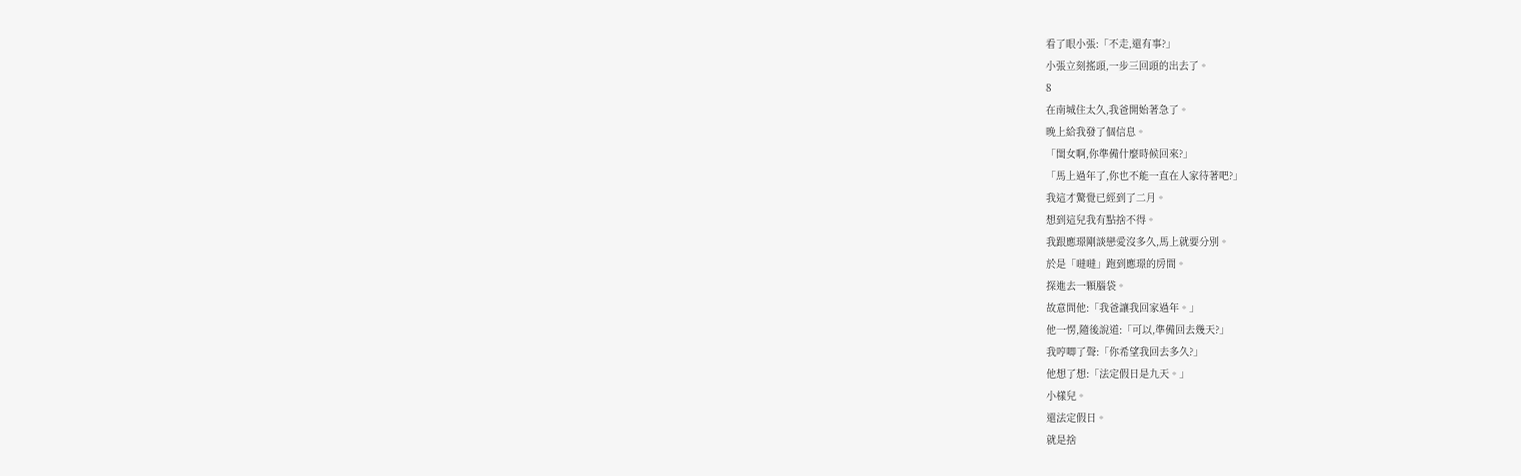看了眼小張:「不走,還有事?」
小張立刻搖頭,一步三回頭的出去了。
8
在南城住太久,我爸開始著急了。
晚上給我發了個信息。
「閨女啊,你準備什麼時候回來?」
「馬上過年了,你也不能一直在人家待著吧?」
我這才驚覺已經到了二月。
想到這兒我有點捨不得。
我跟應璟剛談戀愛沒多久,馬上就要分別。
於是「噠噠」跑到應璟的房間。
探進去一顆腦袋。
故意問他:「我爸讓我回家過年。」
他一愣,隨後說道:「可以,準備回去幾天?」
我哼唧了聲:「你希望我回去多久?」
他想了想:「法定假日是九天。」
小樣兒。
還法定假日。
就是捨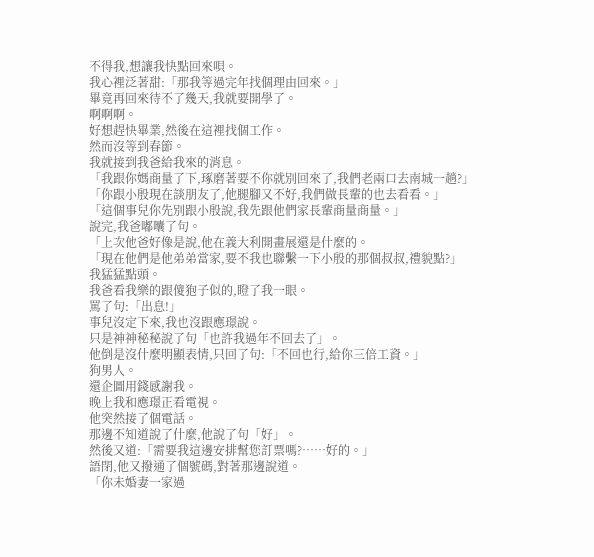不得我,想讓我快點回來唄。
我心裡泛著甜:「那我等過完年找個理由回來。」
畢竟再回來待不了幾天,我就要開學了。
啊啊啊。
好想趕快畢業,然後在這裡找個工作。
然而沒等到春節。
我就接到我爸給我來的消息。
「我跟你媽商量了下,琢磨著要不你就別回來了,我們老兩口去南城一趟?」
「你跟小殷現在談朋友了,他腿腳又不好,我們做長輩的也去看看。」
「這個事兒你先別跟小殷說,我先跟他們家長輩商量商量。」
說完,我爸嘟囔了句。
「上次他爸好像是說,他在義大利開畫展還是什麼的。
「現在他們是他弟弟當家,要不我也聯繫一下小殷的那個叔叔,禮貌點?」
我猛猛點頭。
我爸看我樂的跟傻狍子似的,瞪了我一眼。
罵了句:「出息!」
事兒沒定下來,我也沒跟應璟說。
只是神神秘秘說了句「也許我過年不回去了」。
他倒是沒什麼明顯表情,只回了句:「不回也行,給你三倍工資。」
狗男人。
還企圖用錢感謝我。
晚上我和應璟正看電視。
他突然接了個電話。
那邊不知道說了什麼,他說了句「好」。
然後又道:「需要我這邊安排幫您訂票嗎?……好的。」
語閉,他又撥通了個號碼,對著那邊說道。
「你未婚妻一家過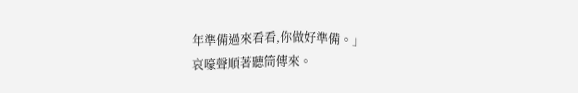年準備過來看看,你做好準備。」
哀嚎聲順著聽筒傳來。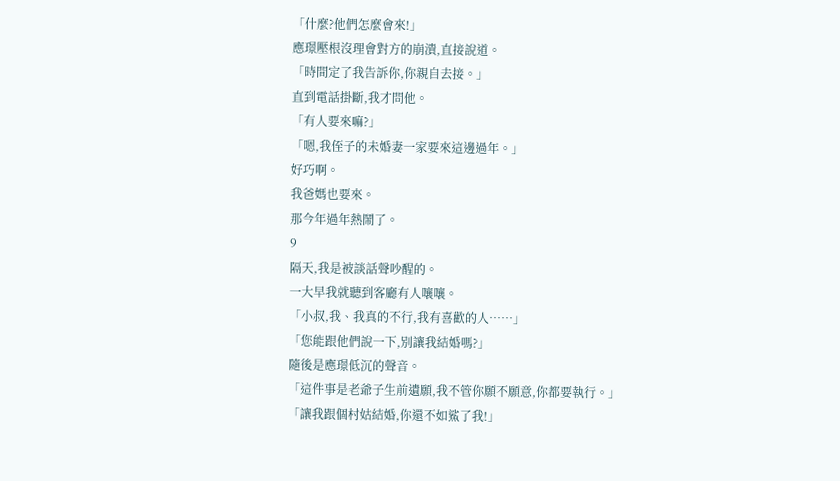「什麼?他們怎麼會來!」
應璟壓根沒理會對方的崩潰,直接說道。
「時間定了我告訴你,你親自去接。」
直到電話掛斷,我才問他。
「有人要來嘛?」
「嗯,我侄子的未婚妻一家要來這邊過年。」
好巧啊。
我爸媽也要來。
那今年過年熱鬧了。
9
隔天,我是被談話聲吵醒的。
一大早我就聽到客廳有人嚷嚷。
「小叔,我、我真的不行,我有喜歡的人……」
「您能跟他們說一下,別讓我結婚嗎?」
隨後是應璟低沉的聲音。
「這件事是老爺子生前遺願,我不管你願不願意,你都要執行。」
「讓我跟個村姑結婚,你還不如鯊了我!」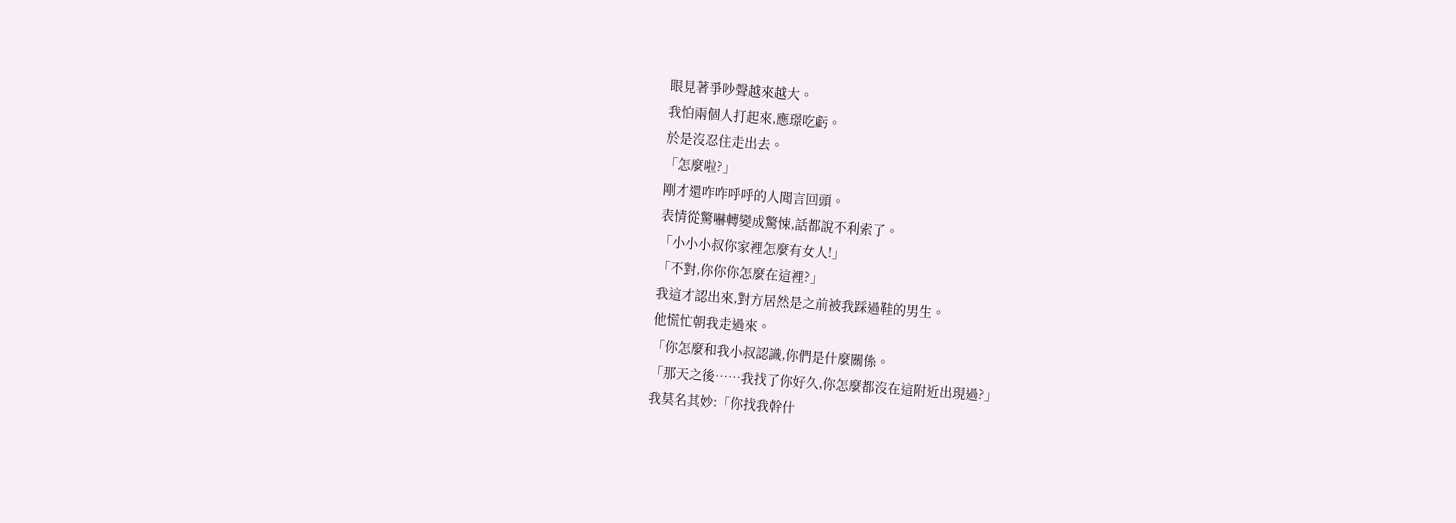眼見著爭吵聲越來越大。
我怕兩個人打起來,應璟吃虧。
於是沒忍住走出去。
「怎麼啦?」
剛才還咋咋呼呼的人聞言回頭。
表情從驚嚇轉變成驚悚,話都說不利索了。
「小小小叔你家裡怎麼有女人!」
「不對,你你你怎麼在這裡?」
我這才認出來,對方居然是之前被我踩過鞋的男生。
他慌忙朝我走過來。
「你怎麼和我小叔認識,你們是什麼關係。
「那天之後……我找了你好久,你怎麼都沒在這附近出現過?」
我莫名其妙:「你找我幹什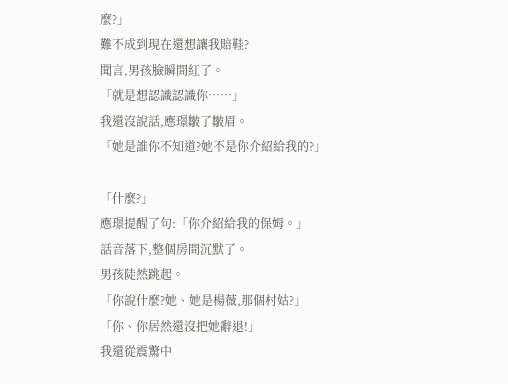麼?」
難不成到現在還想讓我賠鞋?
聞言,男孩臉瞬間紅了。
「就是想認識認識你……」
我還沒說話,應璟皺了皺眉。
「她是誰你不知道?她不是你介紹給我的?」

「什麼?」
應璟提醒了句:「你介紹給我的保姆。」
話音落下,整個房間沉默了。
男孩陡然跳起。
「你說什麼?她、她是楊薇,那個村姑?」
「你、你居然還沒把她辭退!」
我還從震驚中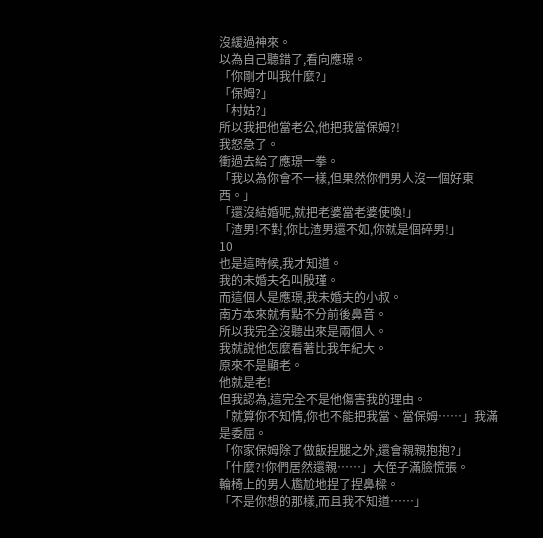沒緩過神來。
以為自己聽錯了,看向應璟。
「你剛才叫我什麼?」
「保姆?」
「村姑?」
所以我把他當老公,他把我當保姆?!
我怒急了。
衝過去給了應璟一拳。
「我以為你會不一樣,但果然你們男人沒一個好東西。」
「還沒結婚呢,就把老婆當老婆使喚!」
「渣男!不對,你比渣男還不如,你就是個碎男!」
10
也是這時候,我才知道。
我的未婚夫名叫殷瑾。
而這個人是應璟,我未婚夫的小叔。
南方本來就有點不分前後鼻音。
所以我完全沒聽出來是兩個人。
我就說他怎麼看著比我年紀大。
原來不是顯老。
他就是老!
但我認為,這完全不是他傷害我的理由。
「就算你不知情,你也不能把我當、當保姆……」我滿是委屈。
「你家保姆除了做飯捏腿之外,還會親親抱抱?」
「什麼?!你們居然還親……」大侄子滿臉慌張。
輪椅上的男人尷尬地捏了捏鼻樑。
「不是你想的那樣,而且我不知道……」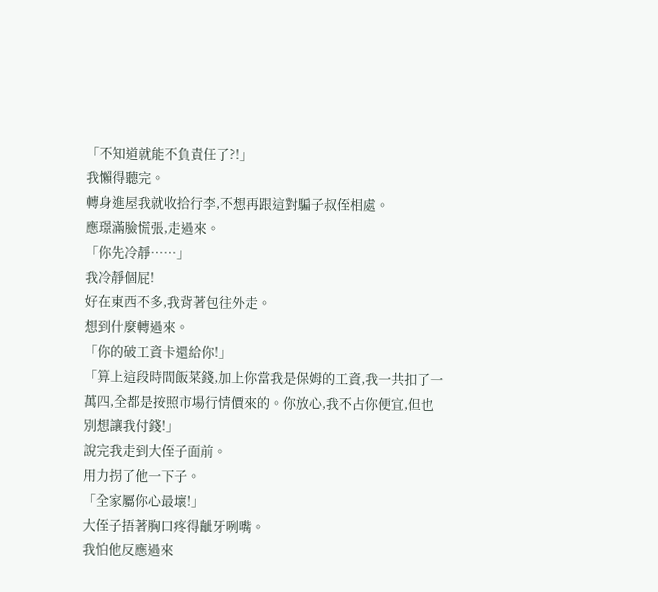「不知道就能不負責任了?!」
我懶得聽完。
轉身進屋我就收拾行李,不想再跟這對騙子叔侄相處。
應璟滿臉慌張,走過來。
「你先冷靜……」
我冷靜個屁!
好在東西不多,我背著包往外走。
想到什麼轉過來。
「你的破工資卡還給你!」
「算上這段時間飯菜錢,加上你當我是保姆的工資,我一共扣了一萬四,全都是按照市場行情價來的。你放心,我不占你便宜,但也別想讓我付錢!」
說完我走到大侄子面前。
用力拐了他一下子。
「全家屬你心最壞!」
大侄子捂著胸口疼得齜牙咧嘴。
我怕他反應過來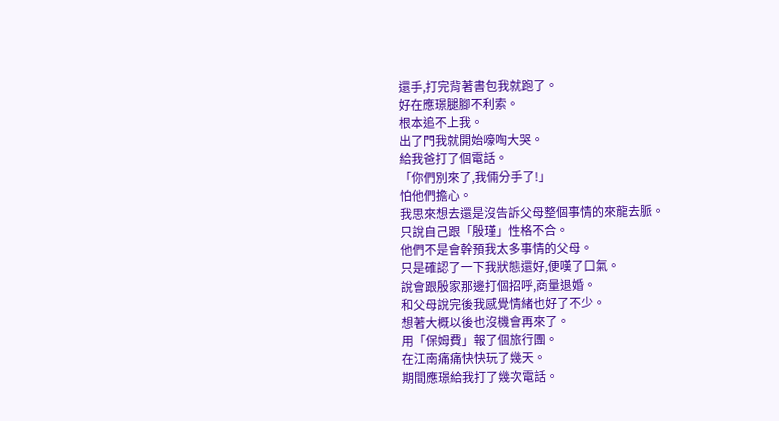還手,打完背著書包我就跑了。
好在應璟腿腳不利索。
根本追不上我。
出了門我就開始嚎啕大哭。
給我爸打了個電話。
「你們別來了,我倆分手了!」
怕他們擔心。
我思來想去還是沒告訴父母整個事情的來龍去脈。
只說自己跟「殷瑾」性格不合。
他們不是會幹預我太多事情的父母。
只是確認了一下我狀態還好,便嘆了口氣。
說會跟殷家那邊打個招呼,商量退婚。
和父母說完後我感覺情緒也好了不少。
想著大概以後也沒機會再來了。
用「保姆費」報了個旅行團。
在江南痛痛快快玩了幾天。
期間應璟給我打了幾次電話。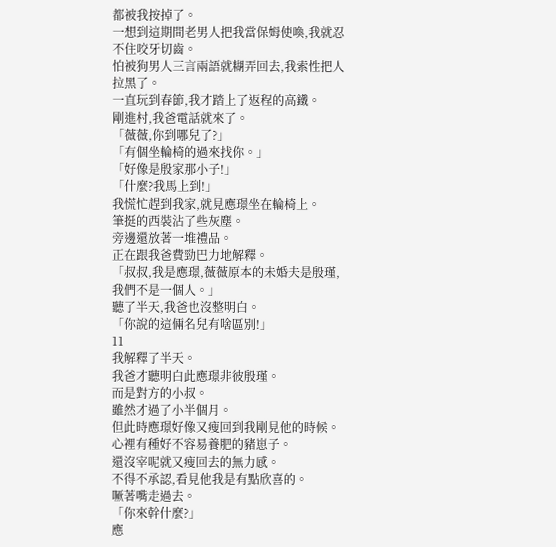都被我按掉了。
一想到這期間老男人把我當保姆使喚,我就忍不住咬牙切齒。
怕被狗男人三言兩語就糊弄回去,我索性把人拉黑了。
一直玩到春節,我才踏上了返程的高鐵。
剛進村,我爸電話就來了。
「薇薇,你到哪兒了?」
「有個坐輪椅的過來找你。」
「好像是殷家那小子!」
「什麼?我馬上到!」
我慌忙趕到我家,就見應璟坐在輪椅上。
筆挺的西裝沾了些灰塵。
旁邊還放著一堆禮品。
正在跟我爸費勁巴力地解釋。
「叔叔,我是應璟,薇薇原本的未婚夫是殷瑾,我們不是一個人。」
聽了半天,我爸也沒整明白。
「你說的這倆名兒有啥區別!」
11
我解釋了半天。
我爸才聽明白此應璟非彼殷瑾。
而是對方的小叔。
雖然才過了小半個月。
但此時應璟好像又瘦回到我剛見他的時候。
心裡有種好不容易養肥的豬崽子。
還沒宰呢就又瘦回去的無力感。
不得不承認,看見他我是有點欣喜的。
噘著嘴走過去。
「你來幹什麼?」
應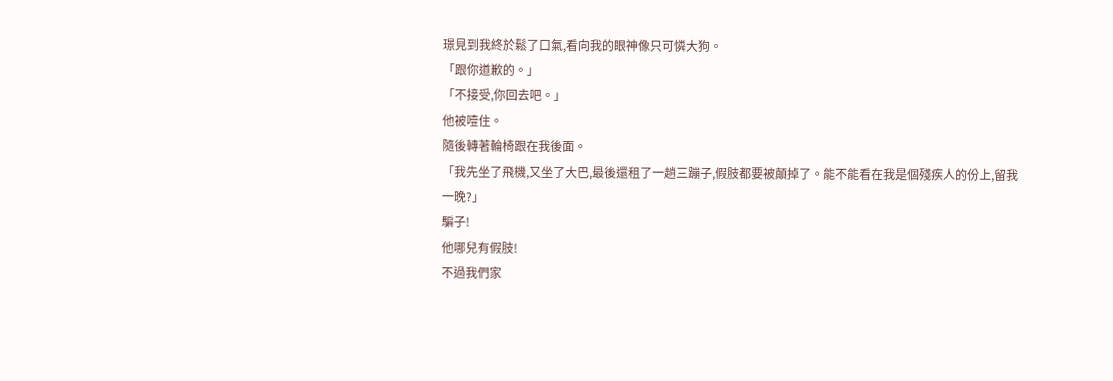璟見到我終於鬆了口氣,看向我的眼神像只可憐大狗。
「跟你道歉的。」
「不接受,你回去吧。」
他被噎住。
隨後轉著輪椅跟在我後面。
「我先坐了飛機,又坐了大巴,最後還租了一趟三蹦子,假肢都要被顛掉了。能不能看在我是個殘疾人的份上,留我一晚?」
騙子!
他哪兒有假肢!
不過我們家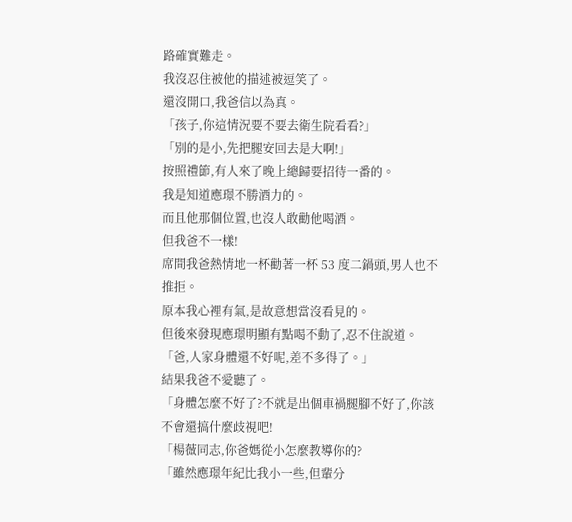路確實難走。
我沒忍住被他的描述被逗笑了。
還沒開口,我爸信以為真。
「孩子,你這情況要不要去衛生院看看?」
「別的是小,先把腿安回去是大啊!」
按照禮節,有人來了晚上總歸要招待一番的。
我是知道應璟不勝酒力的。
而且他那個位置,也沒人敢勸他喝酒。
但我爸不一樣!
席間我爸熱情地一杯勸著一杯 53 度二鍋頭,男人也不推拒。
原本我心裡有氣,是故意想當沒看見的。
但後來發現應璟明顯有點喝不動了,忍不住說道。
「爸,人家身體還不好呢,差不多得了。」
結果我爸不愛聽了。
「身體怎麼不好了?不就是出個車禍腿腳不好了,你該不會還搞什麼歧視吧!
「楊薇同志,你爸媽從小怎麼教導你的?
「雖然應璟年紀比我小一些,但輩分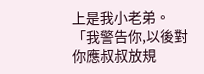上是我小老弟。
「我警告你,以後對你應叔叔放規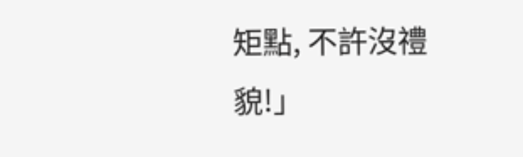矩點, 不許沒禮貌!」